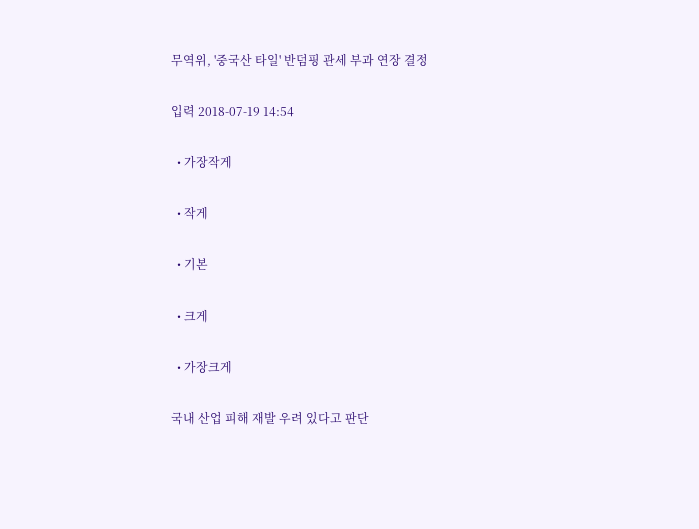무역위, '중국산 타일' 반덤핑 관세 부과 연장 결정

입력 2018-07-19 14:54

  • 가장작게

  • 작게

  • 기본

  • 크게

  • 가장크게

국내 산업 피해 재발 우려 있다고 판단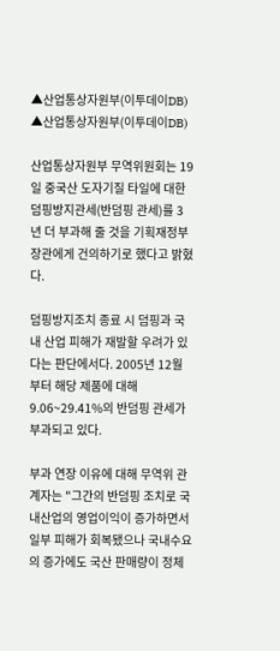▲산업통상자원부(이투데이DB)
▲산업통상자원부(이투데이DB)

산업통상자원부 무역위원회는 19일 중국산 도자기질 타일에 대한 덤핑방지관세(반덤핑 관세)를 3년 더 부과해 줄 것을 기획재정부장관에게 건의하기로 했다고 밝혔다.

덤핑방지조치 종료 시 덤핑과 국내 산업 피해가 재발할 우려가 있다는 판단에서다. 2005년 12월부터 해당 제품에 대해 9.06~29.41%의 반덤핑 관세가 부과되고 있다.

부과 연장 이유에 대해 무역위 관계자는 "그간의 반덤핑 조치로 국내산업의 영업이익이 증가하면서 일부 피해가 회복됐으나 국내수요의 증가에도 국산 판매량이 정체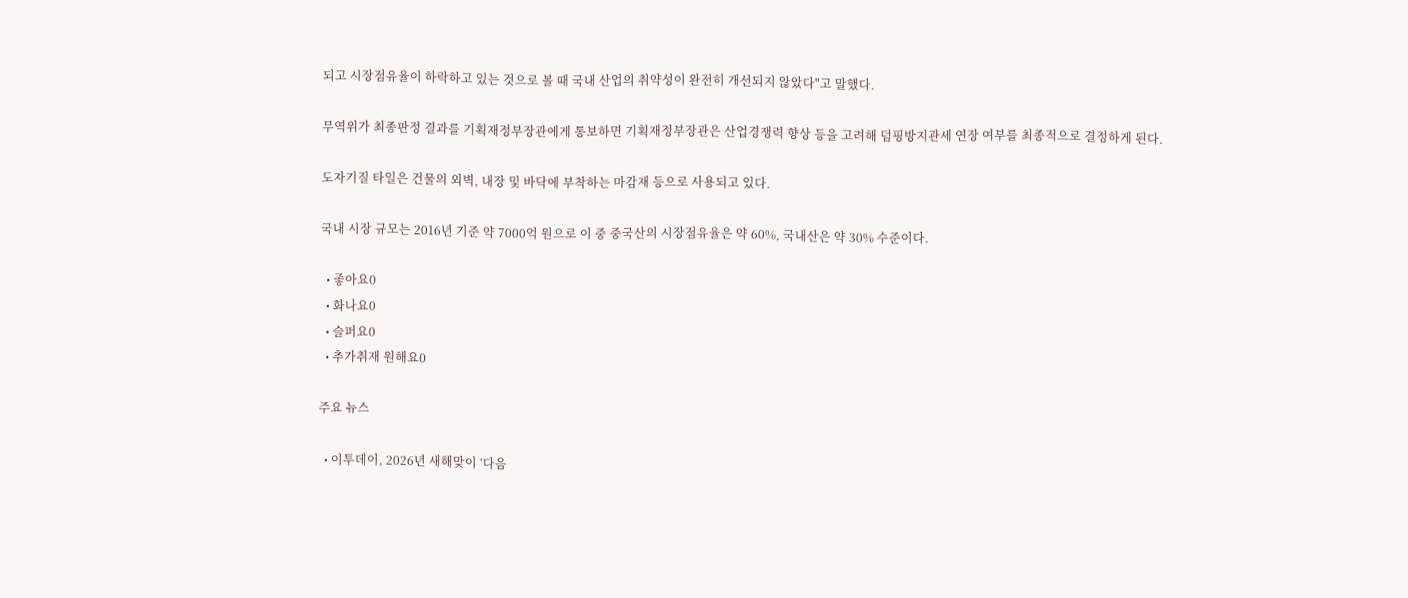되고 시장점유율이 하락하고 있는 것으로 볼 때 국내 산업의 취약성이 완전히 개선되지 않았다"고 말했다.

무역위가 최종판정 결과를 기획재정부장관에게 통보하면 기획재정부장관은 산업경쟁력 향상 등을 고려해 덤핑방지관세 연장 여부를 최종적으로 결정하게 된다.

도자기질 타일은 건물의 외벽, 내장 및 바닥에 부착하는 마감재 등으로 사용되고 있다.

국내 시장 규모는 2016년 기준 약 7000억 원으로 이 중 중국산의 시장점유율은 약 60%, 국내산은 약 30% 수준이다.

  • 좋아요0
  • 화나요0
  • 슬퍼요0
  • 추가취재 원해요0

주요 뉴스

  • 이투데이, 2026년 새해맞이 ‘다음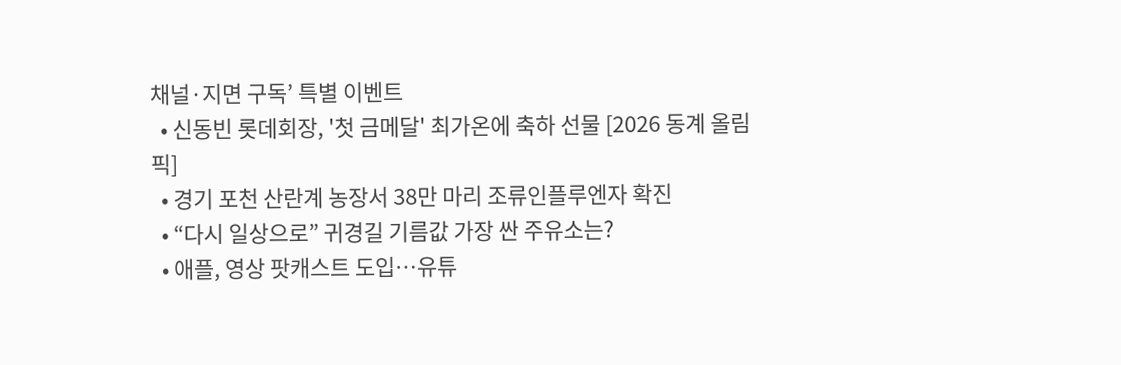채널·지면 구독’ 특별 이벤트
  • 신동빈 롯데회장, '첫 금메달' 최가온에 축하 선물 [2026 동계 올림픽]
  • 경기 포천 산란계 농장서 38만 마리 조류인플루엔자 확진
  • “다시 일상으로” 귀경길 기름값 가장 싼 주유소는?
  • 애플, 영상 팟캐스트 도입…유튜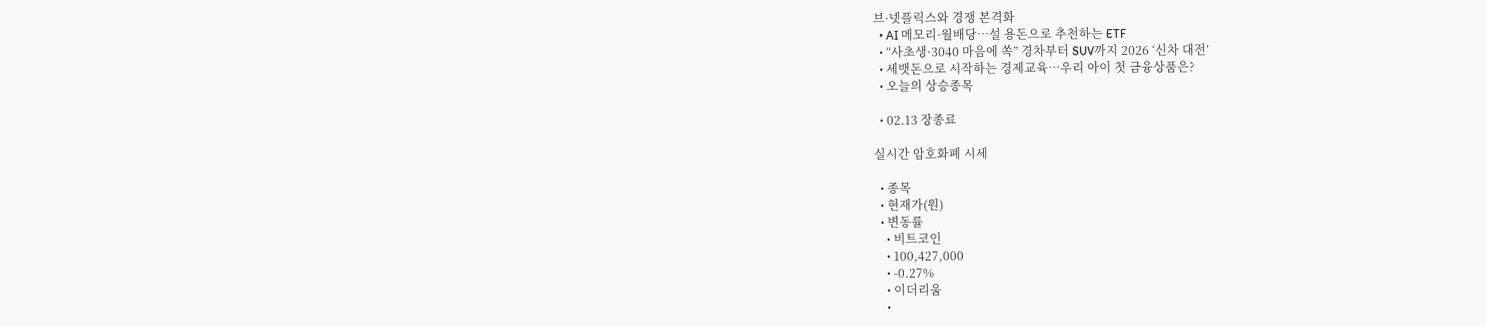브·넷플릭스와 경쟁 본격화
  • AI 메모리·월배당…설 용돈으로 추천하는 ETF
  • “사초생·3040 마음에 쏙” 경차부터 SUV까지 2026 ‘신차 대전’
  • 세뱃돈으로 시작하는 경제교육…우리 아이 첫 금융상품은?
  • 오늘의 상승종목

  • 02.13 장종료

실시간 암호화폐 시세

  • 종목
  • 현재가(원)
  • 변동률
    • 비트코인
    • 100,427,000
    • -0.27%
    • 이더리움
    •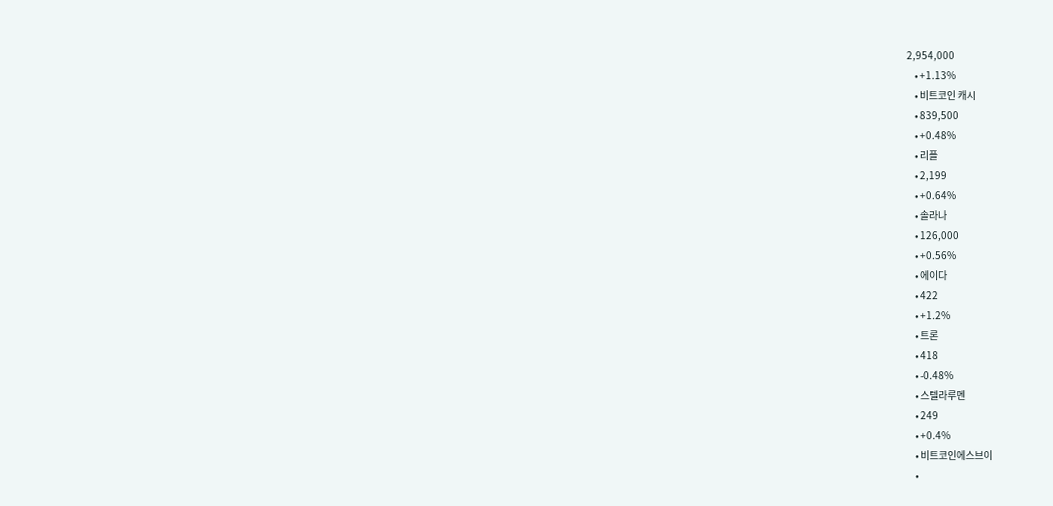2,954,000
    • +1.13%
    • 비트코인 캐시
    • 839,500
    • +0.48%
    • 리플
    • 2,199
    • +0.64%
    • 솔라나
    • 126,000
    • +0.56%
    • 에이다
    • 422
    • +1.2%
    • 트론
    • 418
    • -0.48%
    • 스텔라루멘
    • 249
    • +0.4%
    • 비트코인에스브이
    •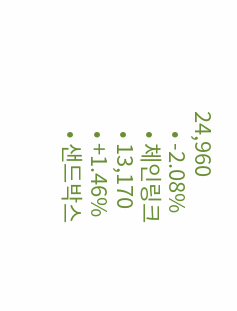24,960
    • -2.08%
    • 체인링크
    • 13,170
    • +1.46%
    • 샌드박스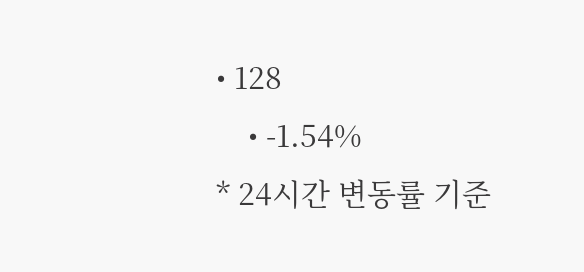• 128
    • -1.54%
* 24시간 변동률 기준